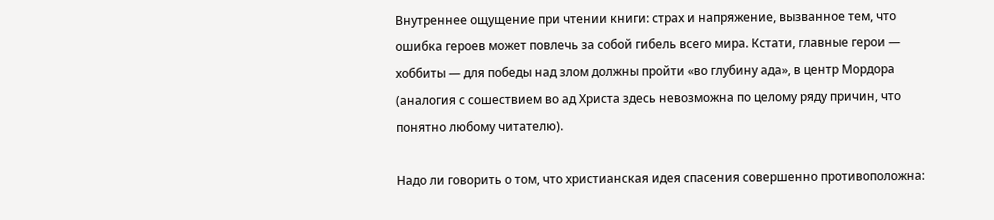Внутреннее ощущение при чтении книги: страх и напряжение, вызванное тем, что ошибка героев может повлечь за собой гибель всего мира. Кстати, главные герои — хоббиты — для победы над злом должны пройти «во глубину ада», в центр Мордора (аналогия с сошествием во ад Христа здесь невозможна по целому ряду причин, что понятно любому читателю).

Надо ли говорить о том, что христианская идея спасения совершенно противоположна: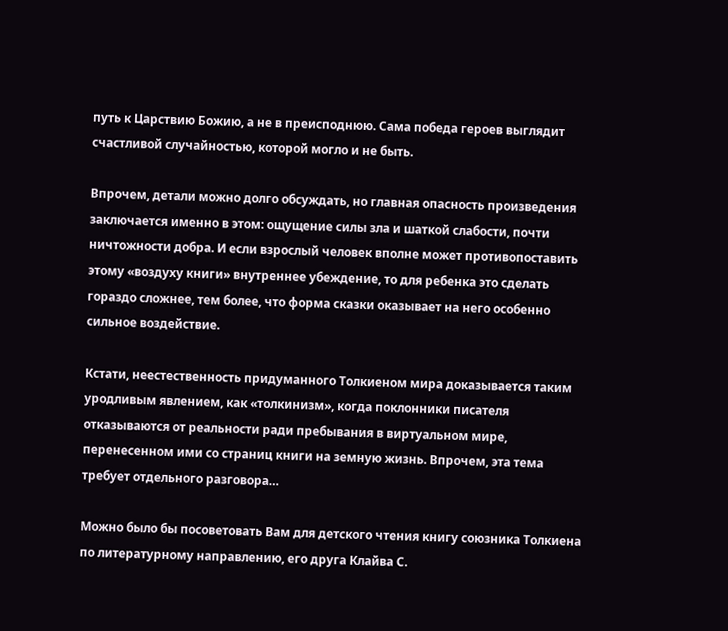путь к Царствию Божию, а не в преисподнюю. Сама победа героев выглядит счастливой случайностью, которой могло и не быть.

Впрочем, детали можно долго обсуждать, но главная опасность произведения заключается именно в этом: ощущение силы зла и шаткой слабости, почти ничтожности добра. И если взрослый человек вполне может противопоставить этому «воздуху книги» внутреннее убеждение, то для ребенка это сделать гораздо сложнее, тем более, что форма сказки оказывает на него особенно сильное воздействие.

Кстати, неестественность придуманного Толкиеном мира доказывается таким уродливым явлением, как «толкинизм», когда поклонники писателя отказываются от реальности ради пребывания в виртуальном мире, перенесенном ими со страниц книги на земную жизнь. Впрочем, эта тема требует отдельного разговора…

Можно было бы посоветовать Вам для детского чтения книгу союзника Толкиена по литературному направлению, его друга Клайва С.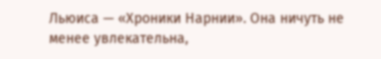Льюиса — «Хроники Нарнии». Она ничуть не менее увлекательна,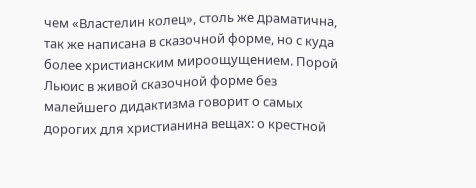чем «Властелин колец», столь же драматична, так же написана в сказочной форме, но с куда более христианским мироощущением. Порой Льюис в живой сказочной форме без малейшего дидактизма говорит о самых дорогих для христианина вещах: о крестной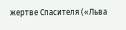жертве Спасителя («Льва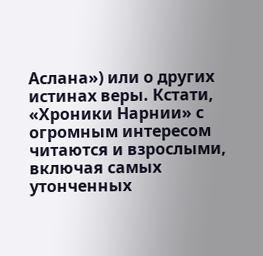Аслана») или о других истинах веры. Кстати, «Хроники Нарнии» с огромным интересом читаются и взрослыми, включая самых утонченных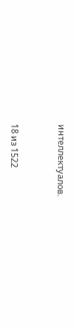интеллектуалов.



18 из 1522